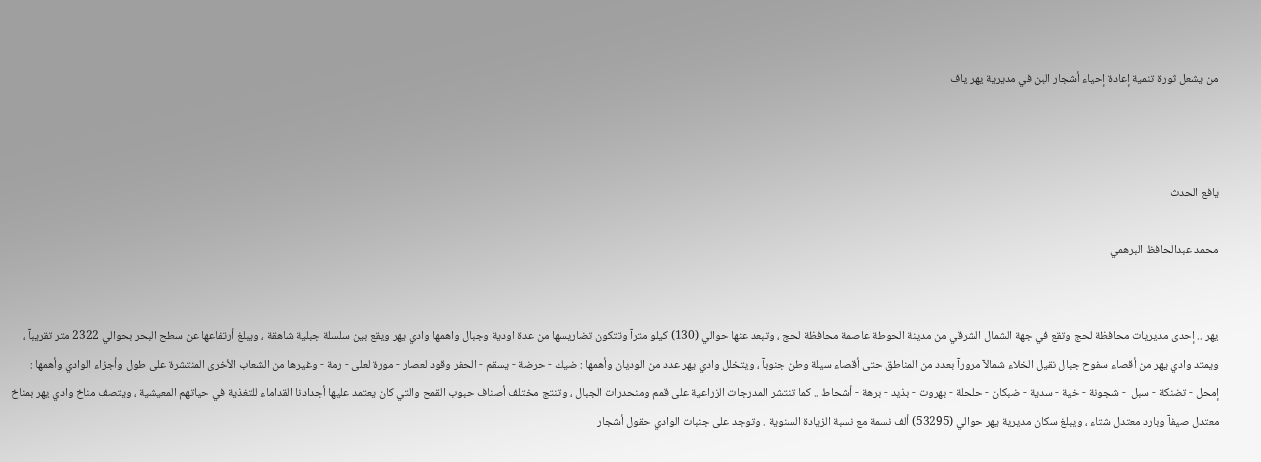من يشعل ثورة تنمية إعادة إحياء أشجار البن في مديرية يهر ياف



يافع الحدث

محمد عبدالحافظ البرهمي


يهر .. إحدى مديريات محافظة لحج وتقع في جهة الشمال الشرقي من مدينة الحوطة عاصمة محافظة لحج ، وتبعد عنها حوالي (130) كيلو مترآ وتتكون تضاريسها من عدة اودية وجبال واهمها وادي يهر ويقع بين سلسلة جبلية شاهقة ، ويبلغ أرتفاعها عن سطح البحر بحوالي 2322 متر تقريبآ ، ويمتد وادي يهر من أقصاء سفوح جبال نقيل الخلاء شمالآ مرورآ بعدد من المناطق حتى أقصاء سيلة وطن جنوبآ ، ويتخلل وادي يهر عدد من الوديان وأهمها : ضيك - حرضة - يسقم - الحفر وقود لعصار - مورة لعلى - رمة - وغيرها من الشعاب الأخرى المنتشرة على طول وأجزاء الوادي وأهمها : إمحل - تضنكة - سبل  - شجونة - خية - سدية - ضبكان - حلحلة - بهروت - بذيد - برهة - أشحاط .. كما تنتشر المدرجات الزراعية على قمم ومنحدرات الجبال ، وتنتج مختلف أصناف حبوب القمح والتي كان يعتمد عليها أجدادنا القداماء للتغذية في حياتهم المعيشية ، ويتصف مناخ وادي يهر بمناخ معتدل صيفآ وبارد معتدل شتاء ، ويبلغ سكان مديرية يهر حوالي (53295) ألف نسمة مع نسبة الزيادة السنوية . وتوجد على جنبات الوادي حقول أشجار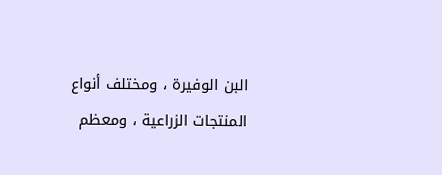البن الوفيرة ، ومختلف أنواع المنتجات الزراعية ، ومعظم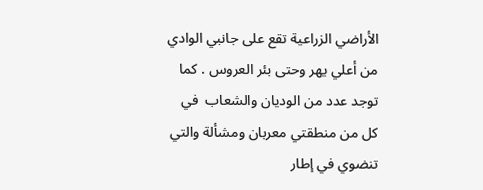الأراضي الزراعية تقع على جانبي الوادي من أعلي يهر وحتى بئر العروس . كما توجد عدد من الوديان والشعاب  في كل من منطقتي معربان ومشألة والتي تنضوي في إطار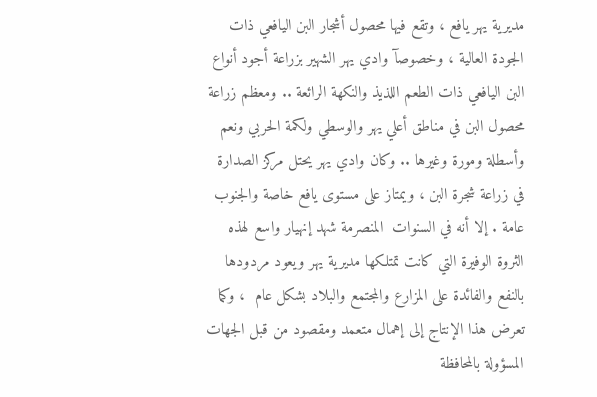مديرية يهر يافع ، وتقع فيها محصول أشجار البن اليافعي ذات الجودة العالية ، وخصوصآ وادي يهر الشهير بزراعة أجود أنواع البن اليافعي ذات الطعم اللذيذ والنكهة الرائعة .. ومعظم زراعة محصول البن في مناطق أعلي يهر والوسطي ولكمة الحربي ونعم وأسطلة ومورة وغيرها .. وكان وادي يهر يحتل مركز الصدارة في زراعة شجرة البن ، ويمتاز على مستوى يافع خاصة والجنوب عامة . إلا أنه في السنوات  المنصرمة شهد إنهيار واسع لهذه الثروة الوفيرة التي كانت تمتلكها مديرية يهر ويعود مردودها بالنفع والفائدة على المزارع والمجتمع والبلاد بشكل عام  ، وكما تعرض هذا الإنتاج إلى إهمال متعمد ومقصود من قبل الجهات المسؤولة بالمحافظة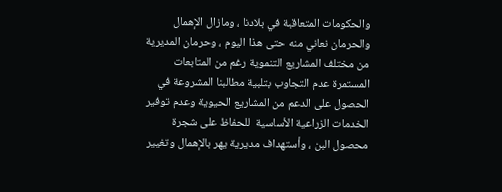والحكومات المتعاقبة في بلادنا ، ومازال الإهمال والحرمان نعاني منه حتى هذا اليوم ، وحرمان المديرية من مختلف المشاريع التنموية رغم من المتابعات المستمرة عدم التجاوب بتلبية مطالبنا المشروعة في الحصول على الدعم من المشاريع الحيوية وعدم توفير الخدمات الزراعية الأساسية  للحفاظ على شجرة محصول البن ، وأستهداف مديرية يهر بالإهمال وتغيير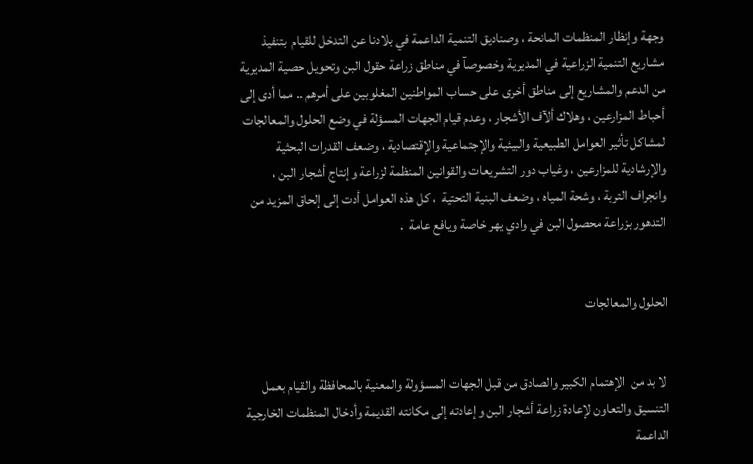وجهة وإنظار المنظمات المانحة ، وصناديق التنمية الداعمة في بلادنا عن التدخل للقيام  بتنفيذ مشاريع التنمية الزراعية في المديرية وخصوصآ في مناطق زراعة حقول البن وتحويل حصية المديرية من الدعم والمشاريع إلى مناطق أخرى على حساب المواطنين المغلوبين على أمرهم .. مما أدى إلى أحباط المزارعين ، وهلاك ألآف الأشجار ، وعدم قيام الجهات المسؤلة في وضع الحلول والمعالجات لمشاكل تأثير العوامل الطبيعية والبيئية والإجتماعية والإقتصادية ، وضعف القدرات البحثية والإرشادية للمزارعين ، وغياب دور التشريعات والقوانين المنظمة لزراعة وإنتاج أشجار البن ، وانجراف التربة ، وشحة المياه ، وضعف البنية التحتية  ، كل هذه العوامل أدت إلى إلحاق المزيد من التدهور بزراعة محصول البن في وادي يهر خاصة ويافع عامة  .


الحلول والمعالجات


 لا بد من  الإهتمام الكبير والصادق من قبل الجهات المسؤولة والمعنية بالمحافظة والقيام بعمل التنسيق والتعاون لإعادة زراعة أشجار البن وإعادته إلى مكانته القديمة وأدخال المنظمات الخارجية الداعمة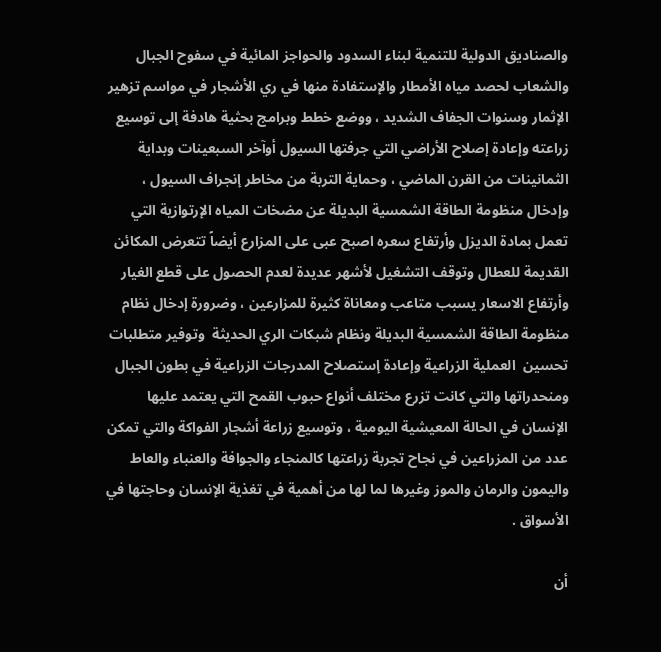والصناديق الدولية للتنمية لبناء السدود والحواجز المائية في سفوح الجبال والشعاب لحصد مياه الأمطار والإستفادة منها في ري الأشجار في مواسم تزهير الإثمار وسنوات الجفاف الشديد ، ووضع خطط وبرامج بحثية هادفة إلى توسيع زراعته وإعادة إصلاح الأراضي التي جرفتها السيول أوآخر السبعينات وبداية الثمانينات من القرن الماضي ، وحماية التربة من مخاطر إنجراف السيول ، وإدخال منظومة الطاقة الشمسية البديلة عن مضخات المياه الإرتوازية التي تعمل بمادة الديزل وأرتفاع سعره اصبح عبى على المزارع أيضاً تتعرض المكائن القديمة للعطال وتوقف التشغيل لأشهر عديدة لعدم الحصول على قطع الغيار وأرتفاع الاسعار يسبب متاعب ومعاناة كثيرة للمزارعين ، وضرورة إدخال نظام  منظومة الطاقة الشمسية البديلة ونظام شبكات الري الحديثة  وتوفير متطلبات تحسين  العملية الزراعية وإعادة إستصلاح المدرجات الزراعية في بطون الجبال ومنحدراتها والتي كانت تزرع مختلف أنواع حبوب القمح التي يعتمد عليها الإنسان في الحالة المعيشية اليومية ، وتوسيع زراعة أشجار الفواكة والتي تمكن عدد من المزراعين في نجاح تجربة زراعتها كالمنجاء والجوافة والعنباء والعاط واليمون والرمان والموز وغيرها لما لها من أهمية في تغذية الإنسان وحاجتها في الأسواق .

أن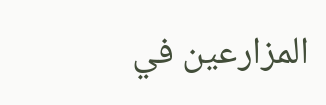المزارعين في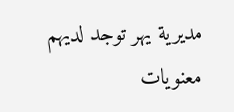مديرية يهر توجد لديهم معنويات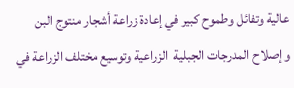عالية وتفائل وطموح كبير في إعادة زراعة أشجار منتوج البن وإصلاح المدرجات الجبلية  الزراعية وتوسيع مختلف الزراعة في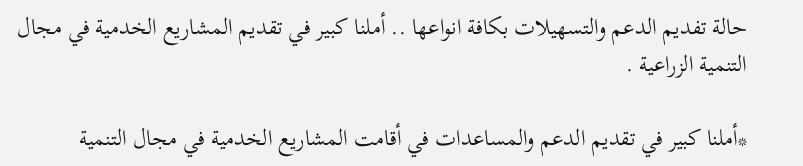حالة تفديم الدعم والتسهيلات بكافة انواعها .. أملنا كبير في تقديم المشاريع الخدمية في مجال التنمية الزراعية .

*أملنا كبير في تقديم الدعم والمساعدات في أقامت المشاريع الخدمية في مجال التنمية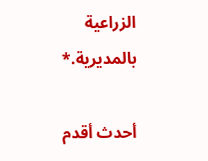الزراعية بالمديرية.*

أحدث أقدم